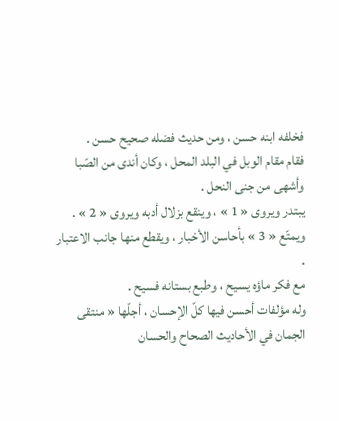فخلفه ابنه حسن ، ومن حديث فضله صحيح حسن .
فقام مقام الوبل في البلد المحل ، وكان أندى من الصّبا وأشهى من جنى النحل .
يبتدر ويروى « 1 » ، وينقع بزلال أدبه ويروى « 2 » .
ويمتّع « 3 » بأحاسن الأخبار ، ويقطع منها جانب الاعتبار .
مع فكر ماؤه يسيح ، وطبع بستانه فسيح .
وله مؤلفات أحسن فيها كلّ الإحسان ، أجلّها « منتقى الجمان في الأحاديث الصحاح والحسان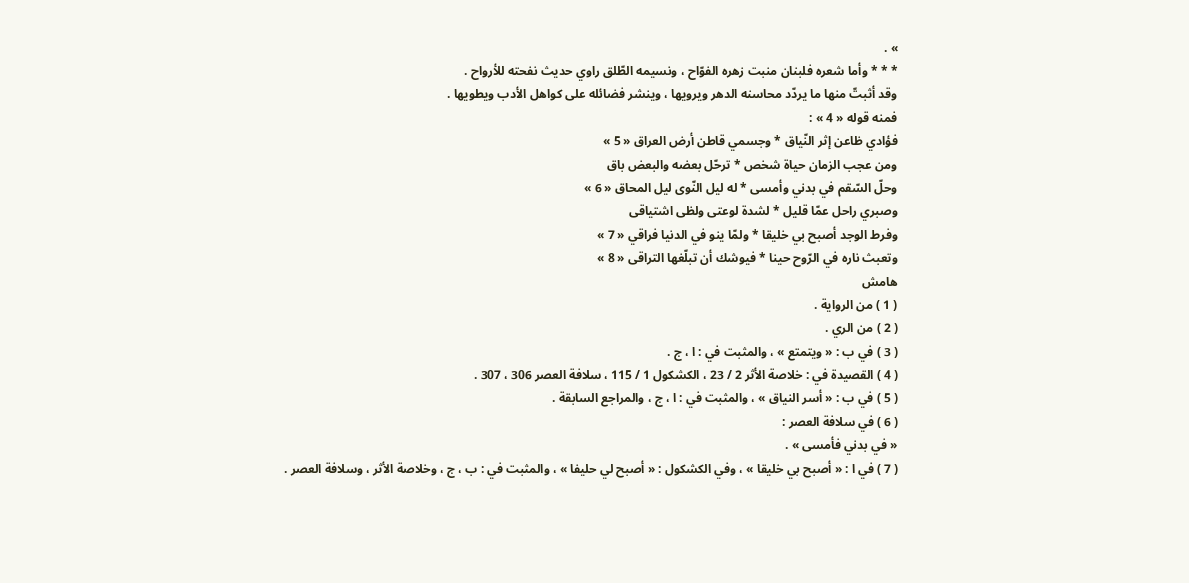» .
* * * وأما شعره فلبنان منبت زهره الفوّاح ، ونسيمه الطّلق راوي حديث نفحته للأرواح .
وقد أثبتّ منها ما يردّد محاسنه الدهر ويرويها ، وينشر فضائله على كواهل الأدب ويطويها .
فمنه قوله « 4 » :
فؤادي ظاعن إثر النّياق * وجسمي قاطن أرض العراق « 5 »
ومن عجب الزمان حياة شخص * ترحّل بعضه والبعض باق
وحلّ السّقم في بدني وأمسى * له ليل النّوى ليل المحاق « 6 »
وصبري راحل عمّا قليل * لشدة لوعتى ولظى اشتياقى
وفرط الوجد أصبح بي خليقا * ولمّا ينو في الدنيا فراقي « 7 »
وتعبث ناره في الرّوح حينا * فيوشك أن تبلّغها التراقى « 8 »
هامش
( 1 ) من الرواية .
( 2 ) من الري .
( 3 ) في ب : « ويتمتع » ، والمثبت في : ا ، ج .
( 4 ) القصيدة في : خلاصة الأثر 2 / 23 ، الكشكول 1 / 115 ، سلافة العصر 306 ، 307 .
( 5 ) في ب : « أسر النياق » ، والمثبت في : ا ، ج ، والمراجع السابقة .
( 6 ) في سلافة العصر :
« في بدني فأمسى » .
( 7 ) في ا : « أصبح بي خليقا » ، وفي الكشكول : « أصبح لي حليفا » ، والمثبت في : ب ، ج ، وخلاصة الأثر ، وسلافة العصر .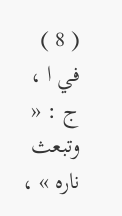( 8 ) في ا ، ج : « وتبعث ناره » ،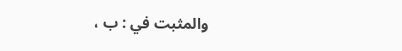والمثبت في : ب ،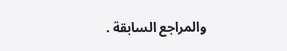والمراجع السابقة .